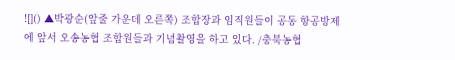![]() ▲박광순(앞줄 가운데 오른쪽) 조합장과 임직원들이 공동 항공방제에 앞서 오송농협 조합원들과 기념촬영을 하고 있다. /충북농협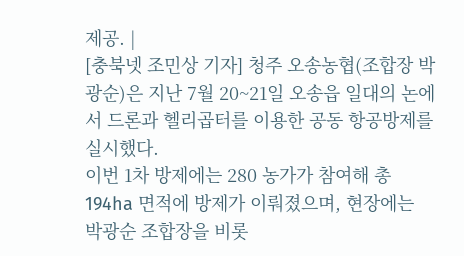제공. |
[충북넷 조민상 기자] 청주 오송농협(조합장 박광순)은 지난 7월 20~21일 오송읍 일대의 논에서 드론과 헬리곱터를 이용한 공동 항공방제를 실시했다.
이번 1차 방제에는 280 농가가 참여해 총 194ha 면적에 방제가 이뤄졌으며, 현장에는 박광순 조합장을 비롯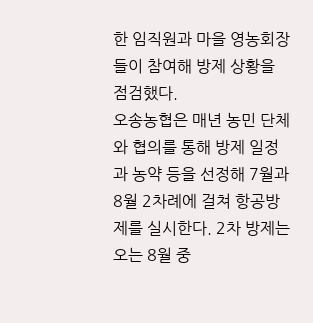한 임직원과 마을 영농회장들이 참여해 방제 상황을 점검했다.
오송농협은 매년 농민 단체와 협의를 통해 방제 일정과 농약 등을 선정해 7월과 8월 2차례에 걸쳐 항공방제를 실시한다. 2차 방제는 오는 8월 중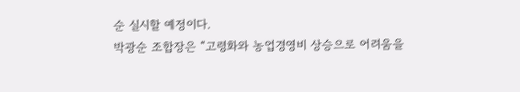순 실시할 예정이다.
박광순 조합장은 “고령화와 농업경영비 상승으로 어려움을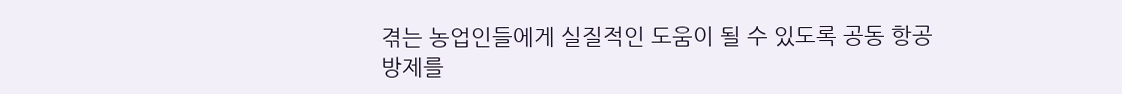겪는 농업인들에게 실질적인 도움이 될 수 있도록 공동 항공방제를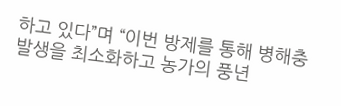하고 있다”며 “이번 방제를 통해 병해충 발생을 최소화하고 농가의 풍년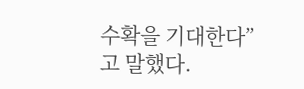수확을 기대한다”고 말했다.